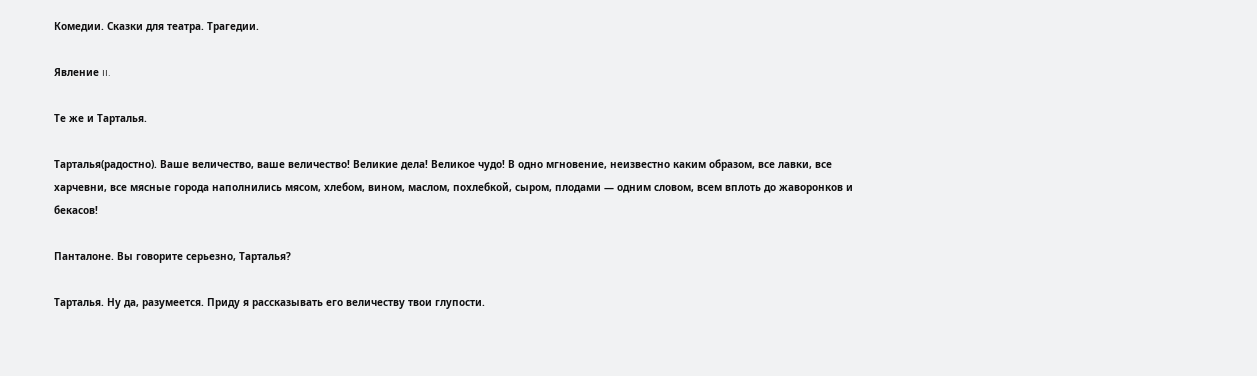Комедии. Сказки для театра. Трагедии.

Явление II.

Те же и Тарталья.

Тарталья(радостно). Ваше величество, ваше величество! Великие дела! Великое чудо! В одно мгновение, неизвестно каким образом, все лавки, все харчевни, все мясные города наполнились мясом, хлебом, вином, маслом, похлебкой, сыром, плодами — одним словом, всем вплоть до жаворонков и бекасов!

Панталоне. Вы говорите серьезно, Тарталья?

Тарталья. Ну да, разумеется. Приду я рассказывать его величеству твои глупости.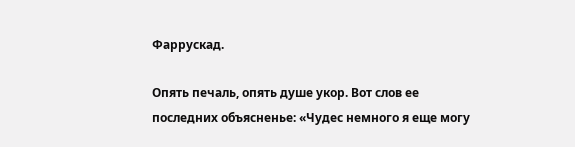Фаррускад.

Опять печаль, опять душе укор. Вот слов ее последних объясненье: «Чудес немного я еще могу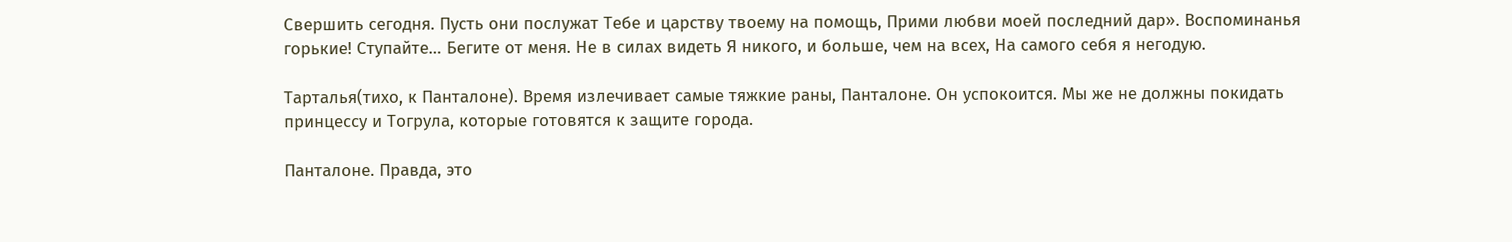Свершить сегодня. Пусть они послужат Тебе и царству твоему на помощь, Прими любви моей последний дар». Воспоминанья горькие! Ступайте… Бегите от меня. Не в силах видеть Я никого, и больше, чем на всех, На самого себя я негодую.

Тарталья(тихо, к Панталоне). Время излечивает самые тяжкие раны, Панталоне. Он успокоится. Мы же не должны покидать принцессу и Тогрула, которые готовятся к защите города.

Панталоне. Правда, это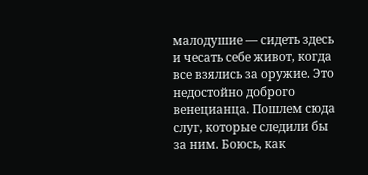малодушие — сидеть здесь и чесать себе живот, когда все взялись за оружие. Это недостойно доброго венецианца. Пошлем сюда слуг, которые следили бы за ним. Боюсь, как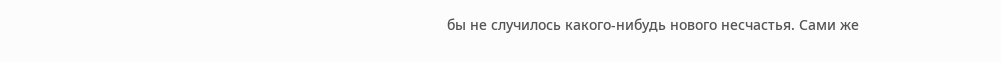бы не случилось какого-нибудь нового несчастья. Сами же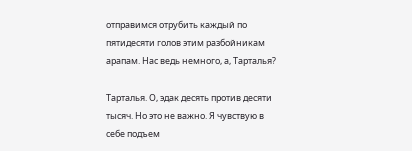отправимся отрубить каждый по пятидесяти голов этим разбойникам арапам. Нас ведь немного, а, Тарталья?

Тарталья. О, эдак десять против десяти тысяч. Но это не важно. Я чувствую в себе подъем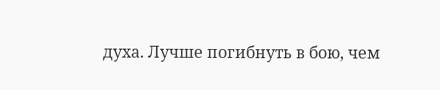духа. Лучше погибнуть в бою, чем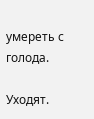умереть с голода.

Уходят.